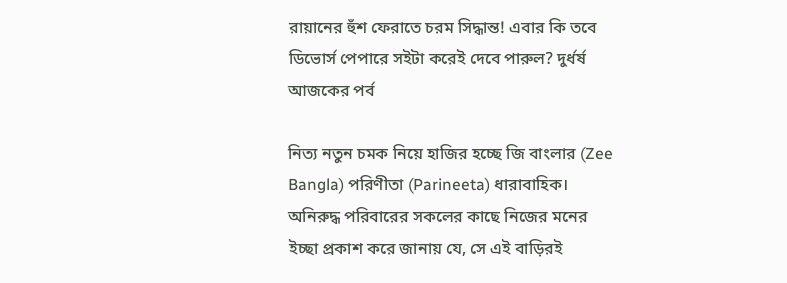রায়ানের হুঁশ ফেরাতে চরম সিদ্ধান্ত! এবার কি তবে ডিভোর্স পেপারে সইটা করেই দেবে পারুল? দুর্ধর্ষ আজকের পর্ব

নিত্য নতুন চমক নিয়ে হাজির হচ্ছে জি বাংলার (Zee Bangla) পরিণীতা (Parineeta) ধারাবাহিক। অনিরুদ্ধ পরিবারের সকলের কাছে নিজের মনের ইচ্ছা প্রকাশ করে জানায় যে, সে এই বাড়িরই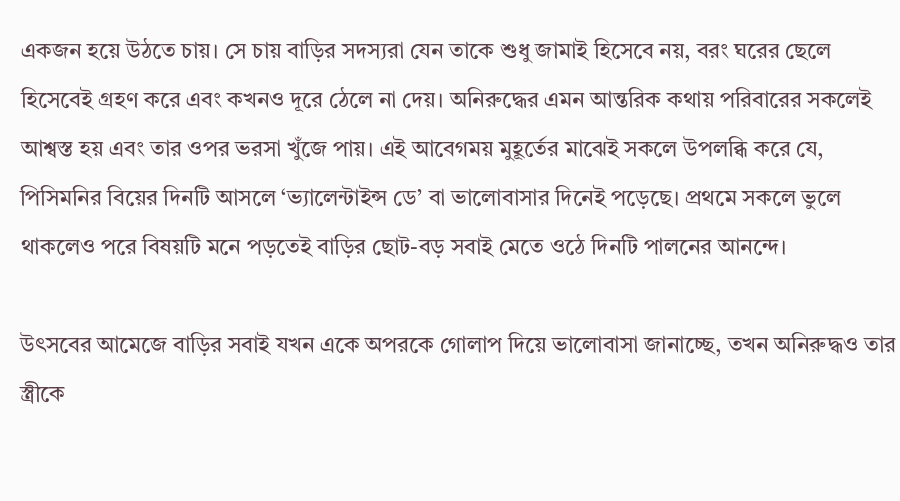একজন হয়ে উঠতে চায়। সে চায় বাড়ির সদস্যরা যেন তাকে শুধু জামাই হিসেবে নয়, বরং ঘরের ছেলে হিসেবেই গ্রহণ করে এবং কখনও দূরে ঠেলে না দেয়। অনিরুদ্ধের এমন আন্তরিক কথায় পরিবারের সকলেই আশ্বস্ত হয় এবং তার ওপর ভরসা খুঁজে পায়। এই আবেগময় মুহূর্তের মাঝেই সকলে উপলব্ধি করে যে, পিসিমনির বিয়ের দিনটি আসলে ‘ভ্যালেন্টাইন্স ডে’ বা ভালোবাসার দিনেই পড়েছে। প্রথমে সকলে ভুলে থাকলেও পরে বিষয়টি মনে পড়তেই বাড়ির ছোট-বড় সবাই মেতে ওঠে দিনটি পালনের আনন্দে।

উৎসবের আমেজে বাড়ির সবাই যখন একে অপরকে গোলাপ দিয়ে ভালোবাসা জানাচ্ছে, তখন অনিরুদ্ধও তার স্ত্রীকে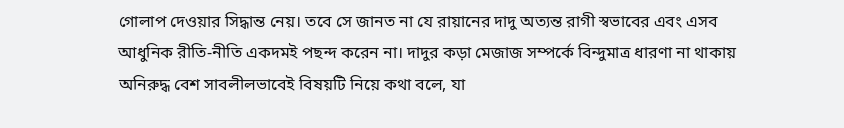গোলাপ দেওয়ার সিদ্ধান্ত নেয়। তবে সে জানত না যে রায়ানের দাদু অত্যন্ত রাগী স্বভাবের এবং এসব আধুনিক রীতি-নীতি একদমই পছন্দ করেন না। দাদুর কড়া মেজাজ সম্পর্কে বিন্দুমাত্র ধারণা না থাকায় অনিরুদ্ধ বেশ সাবলীলভাবেই বিষয়টি নিয়ে কথা বলে, যা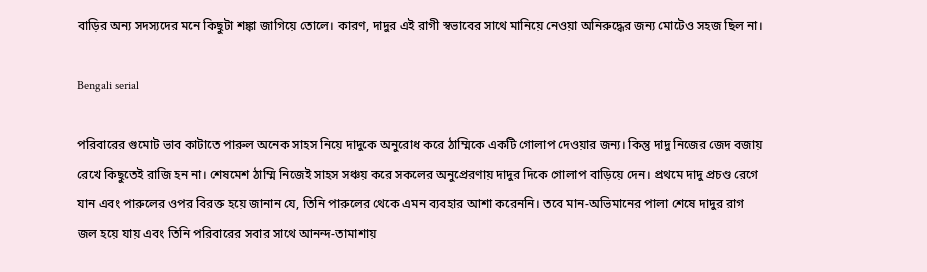বাড়ির অন্য সদস্যদের মনে কিছুটা শঙ্কা জাগিয়ে তোলে। কারণ, দাদুর এই রাগী স্বভাবের সাথে মানিয়ে নেওয়া অনিরুদ্ধের জন্য মোটেও সহজ ছিল না।

Bengali serial

পরিবারের গুমোট ভাব কাটাতে পারুল অনেক সাহস নিয়ে দাদুকে অনুরোধ করে ঠাম্মিকে একটি গোলাপ দেওয়ার জন্য। কিন্তু দাদু নিজের জেদ বজায় রেখে কিছুতেই রাজি হন না। শেষমেশ ঠাম্মি নিজেই সাহস সঞ্চয় করে সকলের অনুপ্রেরণায় দাদুর দিকে গোলাপ বাড়িয়ে দেন। প্রথমে দাদু প্রচণ্ড রেগে যান এবং পারুলের ওপর বিরক্ত হয়ে জানান যে, তিনি পারুলের থেকে এমন ব্যবহার আশা করেননি। তবে মান-অভিমানের পালা শেষে দাদুর রাগ জল হয়ে যায় এবং তিনি পরিবারের সবার সাথে আনন্দ-তামাশায়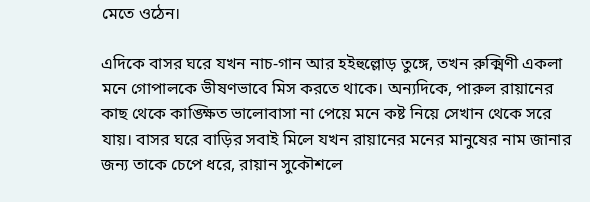মেতে ওঠেন।

এদিকে বাসর ঘরে যখন নাচ-গান আর হইহুল্লোড় তুঙ্গে, তখন রুক্মিণী একলা মনে গোপালকে ভীষণভাবে মিস করতে থাকে। অন্যদিকে, পারুল রায়ানের কাছ থেকে কাঙ্ক্ষিত ভালোবাসা না পেয়ে মনে কষ্ট নিয়ে সেখান থেকে সরে যায়। বাসর ঘরে বাড়ির সবাই মিলে যখন রায়ানের মনের মানুষের নাম জানার জন্য তাকে চেপে ধরে, রায়ান সুকৌশলে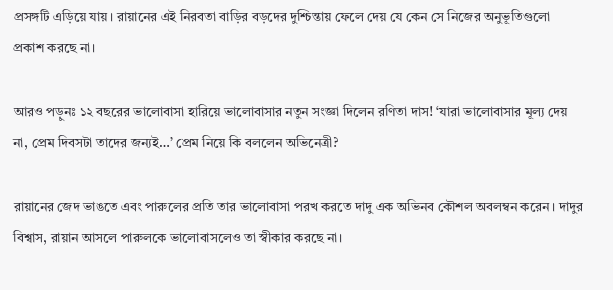প্রসঙ্গটি এড়িয়ে যায়। রায়ানের এই নিরবতা বাড়ির বড়দের দুশ্চিন্তায় ফেলে দেয় যে কেন সে নিজের অনুভূতিগুলো প্রকাশ করছে না।

আরও পড়ুনঃ ১২ বছরের ভালোবাসা হারিয়ে ভালোবাসার নতুন সংজ্ঞা দিলেন রণিতা দাস! ‘যারা ভালোবাসার মূল্য দেয় না, প্রেম দিবসটা তাদের জন্যই…’ প্রেম নিয়ে কি বললেন অভিনেত্রী?

রায়ানের জেদ ভাঙতে এবং পারুলের প্রতি তার ভালোবাসা পরখ করতে দাদু এক অভিনব কৌশল অবলম্বন করেন। দাদুর বিশ্বাস, রায়ান আসলে পারুলকে ভালোবাসলেও তা স্বীকার করছে না।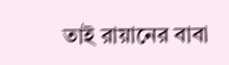তাই রায়ানের বাবা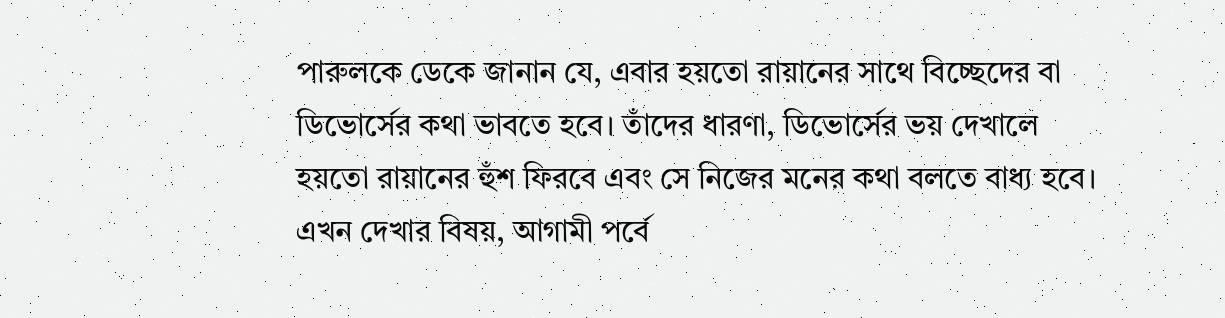পারুলকে ডেকে জানান যে, এবার হয়তো রায়ানের সাথে বিচ্ছেদের বা ডিভোর্সের কথা ভাবতে হবে। তাঁদের ধারণা, ডিভোর্সের ভয় দেখালে হয়তো রায়ানের হুঁশ ফিরবে এবং সে নিজের মনের কথা বলতে বাধ্য হবে। এখন দেখার বিষয়, আগামী পর্বে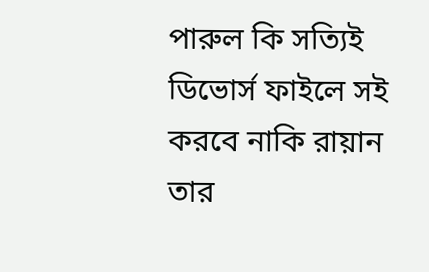পারুল কি সত্যিই ডিভোর্স ফাইলে সই করবে নাকি রায়ান তার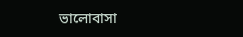ভালোবাসা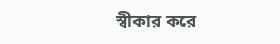স্বীকার করে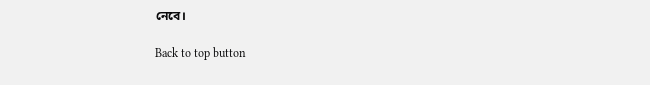নেবে।

Back to top button